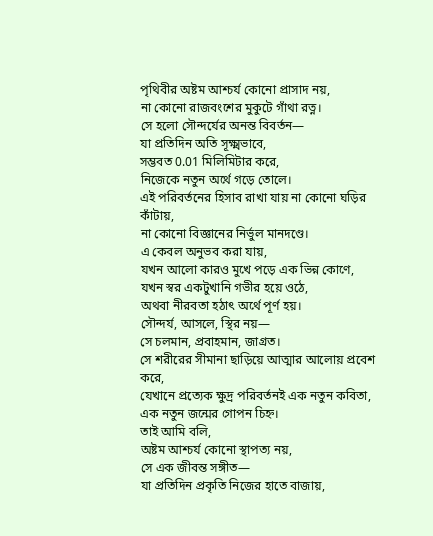পৃথিবীর অষ্টম আশ্চর্য কোনো প্রাসাদ নয়,
না কোনো রাজবংশের মুকুটে গাঁথা রত্ন।
সে হলো সৌন্দর্যের অনন্ত বিবর্তন—
যা প্রতিদিন অতি সূক্ষ্মভাবে,
সম্ভবত 0.01 মিলিমিটার করে,
নিজেকে নতুন অর্থে গড়ে তোলে।
এই পরিবর্তনের হিসাব রাখা যায় না কোনো ঘড়ির কাঁটায়,
না কোনো বিজ্ঞানের নির্ভুল মানদণ্ডে।
এ কেবল অনুভব করা যায়,
যখন আলো কারও মুখে পড়ে এক ভিন্ন কোণে,
যখন স্বর একটুখানি গভীর হয়ে ওঠে,
অথবা নীরবতা হঠাৎ অর্থে পূর্ণ হয়।
সৌন্দর্য, আসলে, স্থির নয়—
সে চলমান, প্রবাহমান, জাগ্রত।
সে শরীরের সীমানা ছাড়িয়ে আত্মার আলোয় প্রবেশ করে,
যেখানে প্রত্যেক ক্ষুদ্র পরিবর্তনই এক নতুন কবিতা,
এক নতুন জন্মের গোপন চিহ্ন।
তাই আমি বলি,
অষ্টম আশ্চর্য কোনো স্থাপত্য নয়,
সে এক জীবন্ত সঙ্গীত—
যা প্রতিদিন প্রকৃতি নিজের হাতে বাজায়,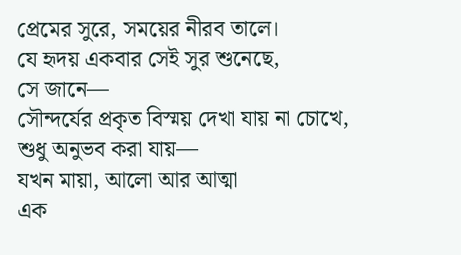প্রেমের সুরে, সময়ের নীরব তালে।
যে হৃদয় একবার সেই সুর শুনেছে,
সে জানে—
সৌন্দর্যের প্রকৃত বিস্ময় দেখা যায় না চোখে,
শুধু অনুভব করা যায়—
যখন মায়া, আলো আর আত্মা
এক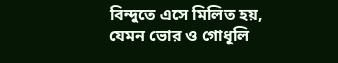বিন্দুতে এসে মিলিত হয়,
যেমন ভোর ও গোধূলি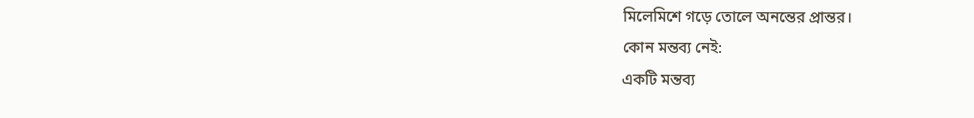মিলেমিশে গড়ে তোলে অনন্তের প্রান্তর।
কোন মন্তব্য নেই:
একটি মন্তব্য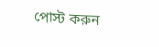পোস্ট করুন